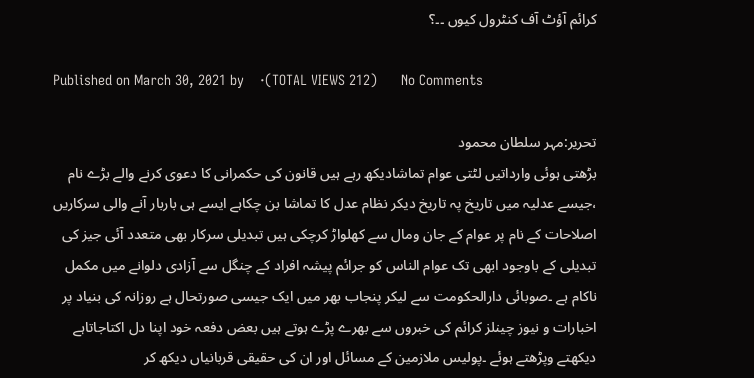کرائم آؤٹ آف کنٹرول کیوں ۔۔؟

Published on March 30, 2021 by    ·(TOTAL VIEWS 212)      No Comments

تحریر:مہر سلطان محمود
بڑھتی ہوئی وارداتیں لٹتی عوام تماشادیکھ رہے ہیں قانون کی حکمرانی کا دعوی کرنے والے بڑے نام ،جیسے عدلیہ میں تاریخ پہ تاریخ دیکر نظام عدل کا تماشا بن چکاہے ایسے ہی باربار آنے والی سرکاریں اصلاحات کے نام پر عوام کے جان ومال سے کھلواڑ کرچکی ہیں تبدیلی سرکار بھی متعدد آئی جیز کی تبدیلی کے باوجود ابھی تک عوام الناس کو جرائم پیشہ افراد کے چنگل سے آزادی دلوانے میں مکمل ناکام ہے ۔صوبائی دارالحکومت سے لیکر پنجاب بھر میں ایک جیسی صورتحال ہے روزانہ کی بنیاد پر اخبارات و نیوز چینلز کرائم کی خبروں سے بھرے پڑے ہوتے ہیں بعض دفعہ خود اپنا دل اکتاجاتاہے دیکھتے وپڑھتے ہوئے ۔پولیس ملازمین کے مسائل اور ان کی حقیقی قربانیاں دیکھ کر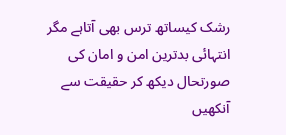رشک کیساتھ ترس بھی آتاہے مگر انتہائی بدترین امن و امان کی صورتحال دیکھ کر حقیقت سے آنکھیں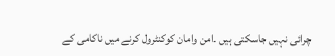چرائی نہیں جاسکتی ہیں ۔امن وامان کوکنٹرول کرنے میں ناکامی کے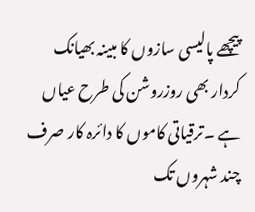پیچھے پالیسی سازوں کا مبینہ بھیانک کردار بھی روزروشن کی طرح عیاں ہے ۔ترقیاتی کاموں کا دائرہ کار صرف چند شہروں تک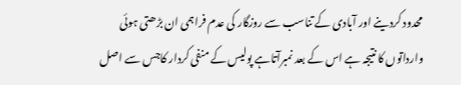محدود کردینے اور آبادی کے تناسب سے روزگار کی عدم فراہمی ان بڑھتی ہوئی وارداتوں کا نتیجہ ہے اس کے بعد نمبرآتاہے پولیس کے منفی کردار کاجس سے اصل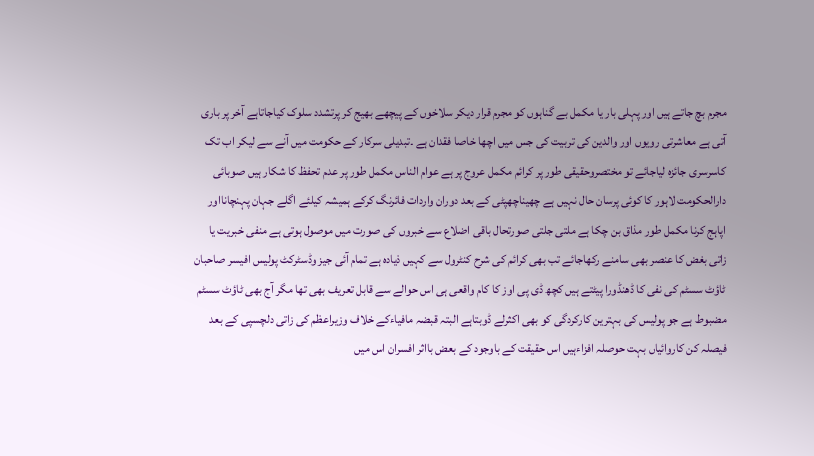مجرم بچ جاتے ہیں اور پہلی بار یا مکمل بے گناہوں کو مجرم قرار دیکر سلاخوں کے پیچھے بھیج کر پرتشدد سلوک کیاجاتاہے آخر پر باری آتی ہے معاشرتی رویوں اور والدین کی تربیت کی جس میں اچھا خاصا فقدان ہے ۔تبدیلی سرکار کے حکومت میں آنے سے لیکر اب تک کاسرسری جائزہ لیاجائے تو مختصروحقیقی طور پر کرائم مکمل عروج پر ہے عوام الناس مکمل طور پر عدم تحفظ کا شکار ہیں صوبائی دارالحکومت لاہور کا کوئی پرسان حال نہیں ہے چھیناچھپٹی کے بعد دوران واردات فائرنگ کرکے ہمیشہ کیلئے اگلے جہان پہنچانااور اپاہج کرنا مکمل طور مذاق بن چکا ہے ملتی جلتی صورتحال باقی اضلاع سے خبروں کی صورت میں موصول ہوتی ہے منفی خبریت یا زاتی بغض کا عنصر بھی سامنے رکھاجائے تب بھی کرائم کی شرح کنٹرول سے کہیں ذیادہ ہے تمام آئی جیز وڈسٹرکٹ پولیس افیسر صاحبان ٹاؤٹ سسٹم کی نفی کا ڈھنڈورا پیٹتے ہیں کچھ ڈی پی اوز کا کام واقعی ہی اس حوالے سے قابل تعریف بھی تھا مگر آج بھی ٹاؤٹ سسٹم مضبوط ہے جو پولیس کی بہترین کارکردگی کو بھی اکثرلے ڈوبتاہے البتہ قبضہ مافیاءکے خلاف وزیراعظم کی زاتی دلچسپی کے بعد فیصلہ کن کاروائیاں بہت حوصلہ افزاءہیں اس حقیقت کے باوجود کے بعض بااثر افسران اس میں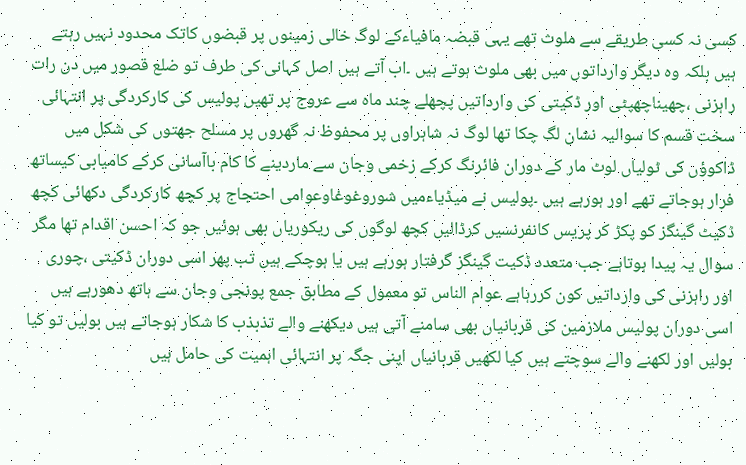کسی نہ کسی طریقے سے ملوث تھے یہی قبضہ مافیاءکے لوگ خالی زمینوں پر قبضوں کاتک محدود نہیں رہتے ہیں بلکہ وہ دیگر وارداتوں میں بھی ملوث ہوتے ہیں ۔اب آتے ہیں اصل کہانی کی طرف تو ضلع قصور میں دن رات راہزنی ،چھیناچھپٹی اور ڈکیتی کی وارداتیں پچھلے چند ماہ سے عروج پر تھیں پولیس کی کارکردگی پر انتہائی سخت قسم کا سوالیہ نشان لگ چکا تھا لوگ نہ شاہراوں پر محفوظ نہ گھروں پر مسلح جھتوں کی شکل میں ڈاکوؤں کی ٹولیاں لوٹ مار کے دوران فائرنگ کرکے زخمی وجان سے ماردینے کا کام باآسانی کرکے کامیابی کیساتھ فرار ہوجاتے تھے اور ہورہے ہیں ۔پولیس نے میڈیاءمیں شوروغوغاوعوامی احتجاج پر کچھ کارکردگی دکھائی کچھ ڈکیٹ گینگز کو پکڑ کر پریس کانفرنسیں کرڈالیں کچھ لوگوں کی ریکوریاں بھی ہوئیں جو کہ احسن اقدام تھا مگر سوال یہ پیدا ہوتاہے جب متعدد ڈکیت گینگز گرفتار ہورہے ہیں یا ہوچکے ہیں تب پھر اسی دوران ڈکیتی ،چوری اور راہزنی کی وارداتیں کون کررہاہے عوام الناس تو معمول کے مطابق جمع پونجی وجان سے ہاتھ دھورہے ہیں اسی دوران پولیس ملازمین کی قربانیاں بھی سامنے آتی ہیں دیکھنے والے تذبذب کا شکار ہوجاتے ہیں بولیں تو کیا بولیں اور لکھنے والے سوچتے ہیں کیا لکھیں قربانیاں اپنی جگہ پر انتہائی اہمیت کی حامل ہیں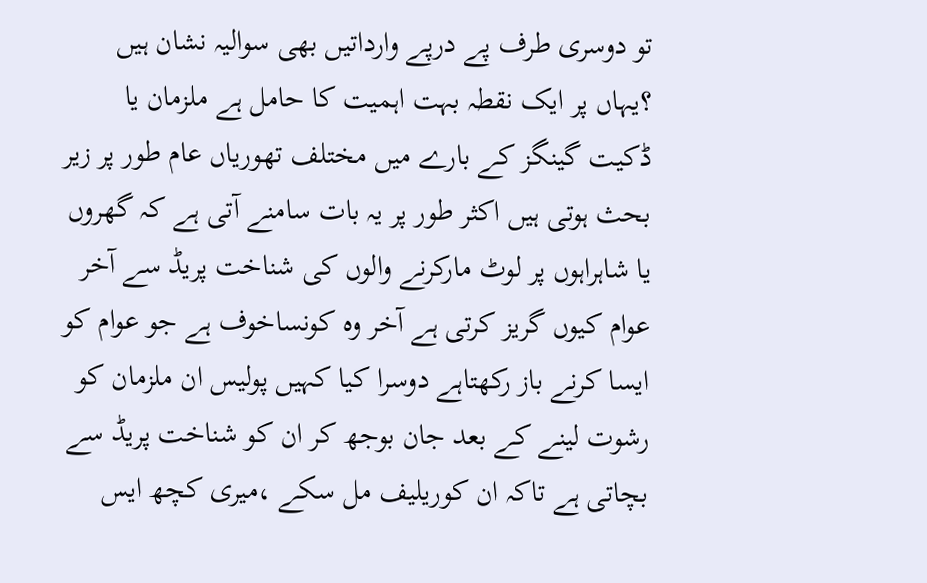تو دوسری طرف پے درپے وارداتیں بھی سوالیہ نشان ہیں ؟یہاں پر ایک نقطہ بہت اہمیت کا حامل ہے ملزمان یا ڈکیت گینگز کے بارے میں مختلف تھوریاں عام طور پر زیر بحث ہوتی ہیں اکثر طور پر یہ بات سامنے آتی ہے کہ گھروں یا شاہراہوں پر لوٹ مارکرنے والوں کی شناخت پریڈ سے آخر عوام کیوں گریز کرتی ہے آخر وہ کونساخوف ہے جو عوام کو ایسا کرنے باز رکھتاہے دوسرا کیا کہیں پولیس ان ملزمان کو رشوت لینے کے بعد جان بوجھ کر ان کو شناخت پریڈ سے بچاتی ہے تاکہ ان کوریلیف مل سکے ،میری کچھ ایس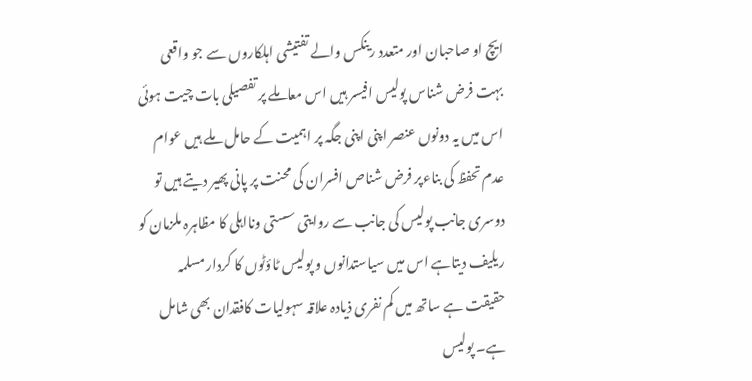ایچ او صاحبان اور متعدد رینکس والے تفتیشی اہلکاروں سے جو واقعی بہت فرض شناس پولیس افیسر ہیں اس معاملے پر تفصیلی بات چیت ہوئی اس میں یہ دونوں عنصر اپنی اپنی جگہ پر اہمیت کے حامل ملے ہیں عوام عدم تحفظ کی بناءپر فرض شناص افسران کی محنت پر پانی پھیر دیتے ہیں تو دوسری جانب پولیس کی جانب سے روایتی سستی ونااہلی کا مظاہرہ ملزمان کو ریلیف دیتاہے اس میں سیاستدانوں و پولیس ٹاؤٹوں کا کردار مسلمہ حقیقت ہے ساتھ میں کم نفری ذیادہ علاقہ سہولیات کافقدان بھی شامل ہے۔ پولیس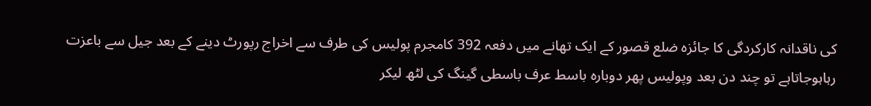کی ناقدانہ کارکردگی کا جائزہ ضلع قصور کے ایک تھانے میں دفعہ 392 کامجرم پولیس کی طرف سے اخراج رپورٹ دینے کے بعد جیل سے باعزت رہاہوجاتاہے تو چند دن بعد وپولیس پھر دوبارہ باسط عرف باسطی گینگ کی لٹھ لیکر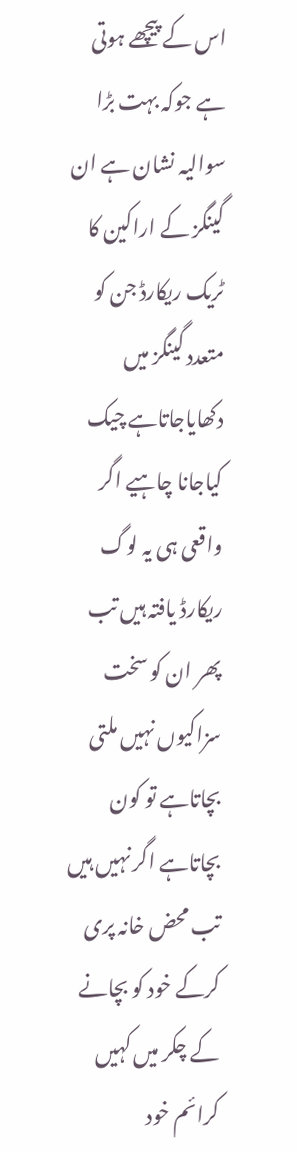اس کے پیچھے ہوتی ہے جوکہ بہت بڑا سوالیہ نشان ہے ان گینگز کے اراکین کا ٹریک ریکارڈ جن کو متعدد گینگز میں دکھایاجاتاہے چیک کیاجانا چاہیے اگر واقعی ہی یہ لوگ ریکارڈ یافتہ ہیں تب پھر ان کو سخت سزاکیوں نہیں ملتی بچاتاہے تو کون بچاتاہے اگر نہیں ہیں تب محض خانہ پری کرکے خود کو بچانے کے چکر میں کہیں کرائم خود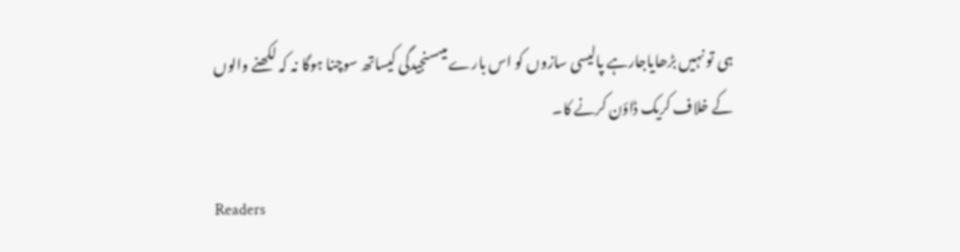ہی تو نہیں بڑھایاجارہے پالیسی سازوں کو اس بارے میںسنجیدگی کیساتھ سوچنا ہوگا نہ کہ لکھنے والوں کے خلاف کریک ڈاؤن کرنے کا۔

Readers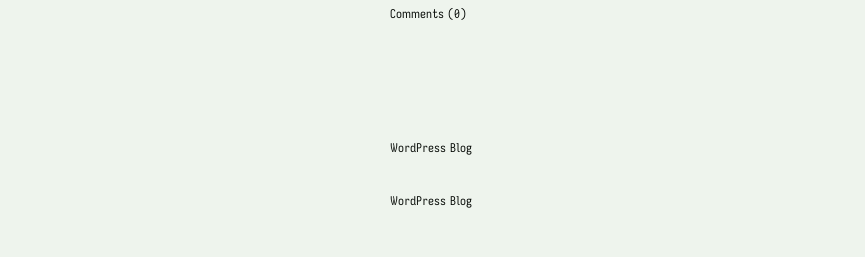Comments (0)




WordPress Blog

WordPress Blog